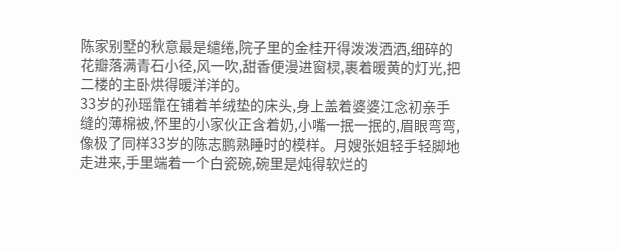陈家别墅的秋意最是缱绻,院子里的金桂开得泼泼洒洒,细碎的花瓣落满青石小径,风一吹,甜香便漫进窗棂,裹着暖黄的灯光,把二楼的主卧烘得暖洋洋的。
33岁的孙瑶靠在铺着羊绒垫的床头,身上盖着婆婆江念初亲手缝的薄棉被,怀里的小家伙正含着奶,小嘴一抿一抿的,眉眼弯弯,像极了同样33岁的陈志鹏熟睡时的模样。月嫂张姐轻手轻脚地走进来,手里端着一个白瓷碗,碗里是炖得软烂的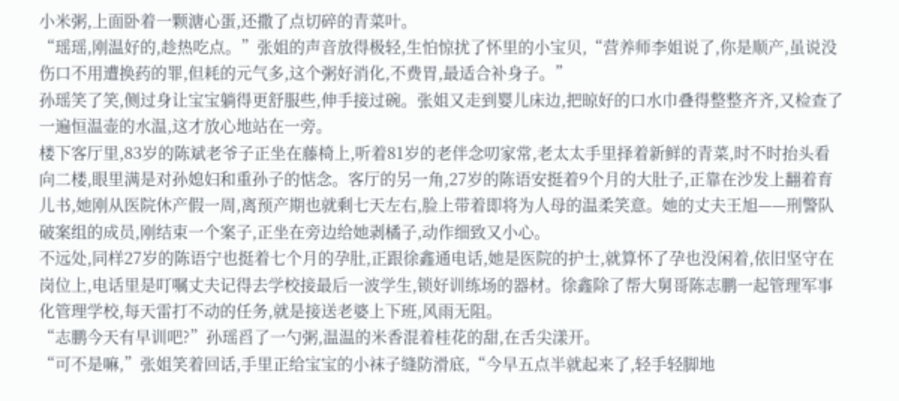小米粥,上面卧着一颗溏心蛋,还撒了点切碎的青菜叶。
“瑶瑶,刚温好的,趁热吃点。”张姐的声音放得极轻,生怕惊扰了怀里的小宝贝,“营养师李姐说了,你是顺产,虽说没伤口不用遭换药的罪,但耗的元气多,这个粥好消化,不费胃,最适合补身子。”
孙瑶笑了笑,侧过身让宝宝躺得更舒服些,伸手接过碗。张姐又走到婴儿床边,把晾好的口水巾叠得整整齐齐,又检查了一遍恒温壶的水温,这才放心地站在一旁。
楼下客厅里,83岁的陈斌老爷子正坐在藤椅上,听着81岁的老伴念叨家常,老太太手里择着新鲜的青菜,时不时抬头看向二楼,眼里满是对孙媳妇和重孙子的惦念。客厅的另一角,27岁的陈语安挺着9个月的大肚子,正靠在沙发上翻着育儿书,她刚从医院休产假一周,离预产期也就剩七天左右,脸上带着即将为人母的温柔笑意。她的丈夫王旭——刑警队破案组的成员,刚结束一个案子,正坐在旁边给她剥橘子,动作细致又小心。
不远处,同样27岁的陈语宁也挺着七个月的孕肚,正跟徐鑫通电话,她是医院的护士,就算怀了孕也没闲着,依旧坚守在岗位上,电话里是叮嘱丈夫记得去学校接最后一波学生,锁好训练场的器材。徐鑫除了帮大舅哥陈志鹏一起管理军事化管理学校,每天雷打不动的任务,就是接送老婆上下班,风雨无阻。
“志鹏今天有早训吧?”孙瑶舀了一勺粥,温温的米香混着桂花的甜,在舌尖漾开。
“可不是嘛,”张姐笑着回话,手里正给宝宝的小袜子缝防滑底,“今早五点半就起来了,轻手轻脚地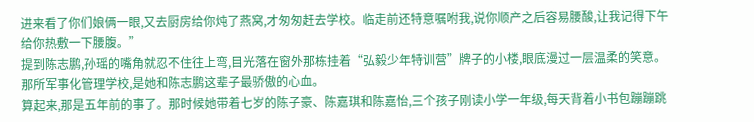进来看了你们娘俩一眼,又去厨房给你炖了燕窝,才匆匆赶去学校。临走前还特意嘱咐我,说你顺产之后容易腰酸,让我记得下午给你热敷一下腰腹。”
提到陈志鹏,孙瑶的嘴角就忍不住往上弯,目光落在窗外那栋挂着“弘毅少年特训营”牌子的小楼,眼底漫过一层温柔的笑意。
那所军事化管理学校,是她和陈志鹏这辈子最骄傲的心血。
算起来,那是五年前的事了。那时候她带着七岁的陈子豪、陈嘉琪和陈嘉怡,三个孩子刚读小学一年级,每天背着小书包蹦蹦跳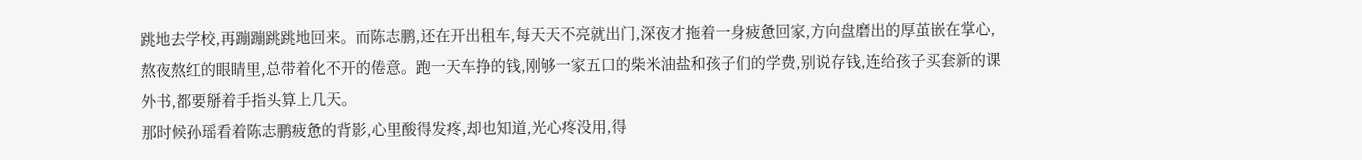跳地去学校,再蹦蹦跳跳地回来。而陈志鹏,还在开出租车,每天天不亮就出门,深夜才拖着一身疲惫回家,方向盘磨出的厚茧嵌在掌心,熬夜熬红的眼睛里,总带着化不开的倦意。跑一天车挣的钱,刚够一家五口的柴米油盐和孩子们的学费,别说存钱,连给孩子买套新的课外书,都要掰着手指头算上几天。
那时候孙瑶看着陈志鹏疲惫的背影,心里酸得发疼,却也知道,光心疼没用,得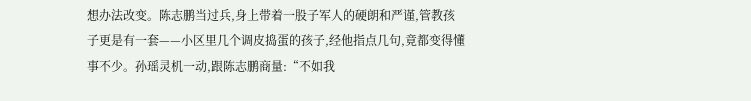想办法改变。陈志鹏当过兵,身上带着一股子军人的硬朗和严谨,管教孩子更是有一套——小区里几个调皮捣蛋的孩子,经他指点几句,竟都变得懂事不少。孙瑶灵机一动,跟陈志鹏商量:“不如我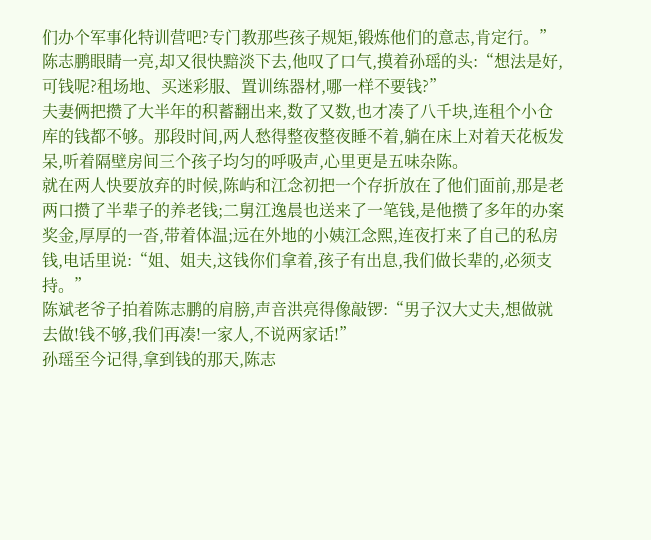们办个军事化特训营吧?专门教那些孩子规矩,锻炼他们的意志,肯定行。”
陈志鹏眼睛一亮,却又很快黯淡下去,他叹了口气,摸着孙瑶的头:“想法是好,可钱呢?租场地、买迷彩服、置训练器材,哪一样不要钱?”
夫妻俩把攒了大半年的积蓄翻出来,数了又数,也才凑了八千块,连租个小仓库的钱都不够。那段时间,两人愁得整夜整夜睡不着,躺在床上对着天花板发呆,听着隔壁房间三个孩子均匀的呼吸声,心里更是五味杂陈。
就在两人快要放弃的时候,陈屿和江念初把一个存折放在了他们面前,那是老两口攒了半辈子的养老钱;二舅江逸晨也送来了一笔钱,是他攒了多年的办案奖金,厚厚的一沓,带着体温;远在外地的小姨江念熙,连夜打来了自己的私房钱,电话里说:“姐、姐夫,这钱你们拿着,孩子有出息,我们做长辈的,必须支持。”
陈斌老爷子拍着陈志鹏的肩膀,声音洪亮得像敲锣:“男子汉大丈夫,想做就去做!钱不够,我们再凑!一家人,不说两家话!”
孙瑶至今记得,拿到钱的那天,陈志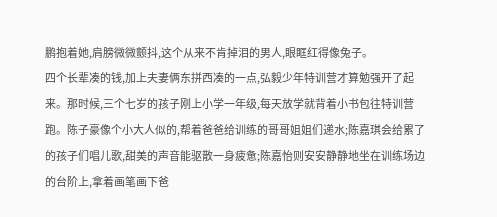鹏抱着她,肩膀微微颤抖,这个从来不肯掉泪的男人,眼眶红得像兔子。
四个长辈凑的钱,加上夫妻俩东拼西凑的一点,弘毅少年特训营才算勉强开了起来。那时候,三个七岁的孩子刚上小学一年级,每天放学就背着小书包往特训营跑。陈子豪像个小大人似的,帮着爸爸给训练的哥哥姐姐们递水;陈嘉琪会给累了的孩子们唱儿歌,甜美的声音能驱散一身疲惫;陈嘉怡则安安静静地坐在训练场边的台阶上,拿着画笔画下爸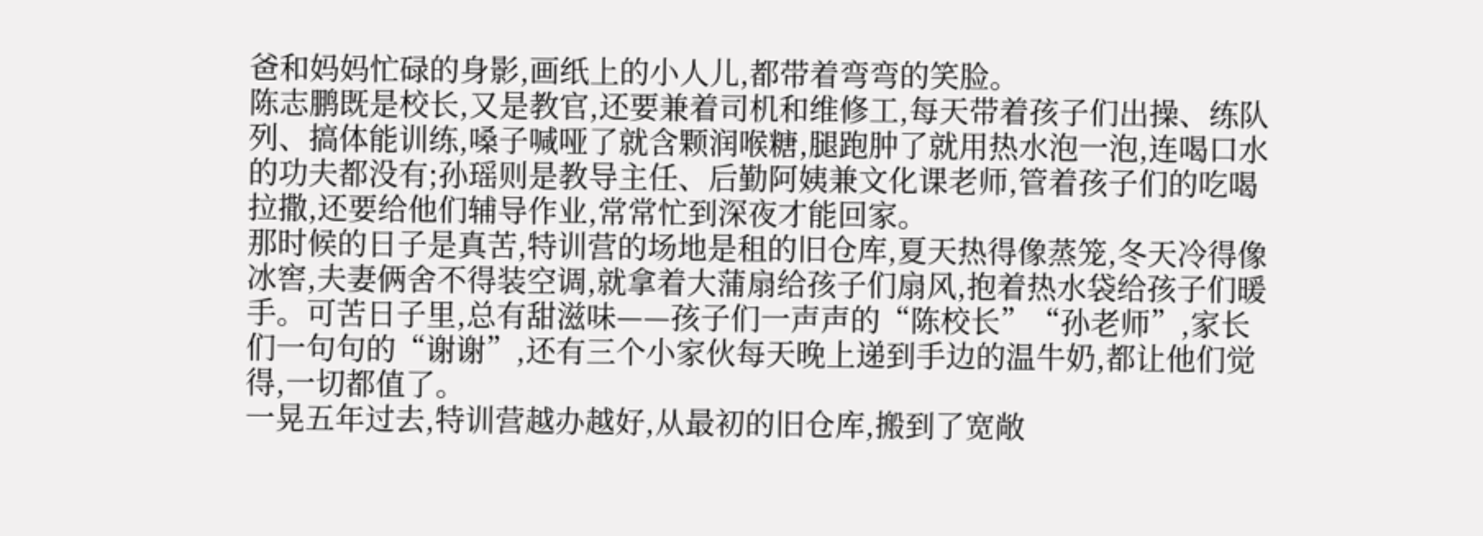爸和妈妈忙碌的身影,画纸上的小人儿,都带着弯弯的笑脸。
陈志鹏既是校长,又是教官,还要兼着司机和维修工,每天带着孩子们出操、练队列、搞体能训练,嗓子喊哑了就含颗润喉糖,腿跑肿了就用热水泡一泡,连喝口水的功夫都没有;孙瑶则是教导主任、后勤阿姨兼文化课老师,管着孩子们的吃喝拉撒,还要给他们辅导作业,常常忙到深夜才能回家。
那时候的日子是真苦,特训营的场地是租的旧仓库,夏天热得像蒸笼,冬天冷得像冰窖,夫妻俩舍不得装空调,就拿着大蒲扇给孩子们扇风,抱着热水袋给孩子们暖手。可苦日子里,总有甜滋味——孩子们一声声的“陈校长”“孙老师”,家长们一句句的“谢谢”,还有三个小家伙每天晚上递到手边的温牛奶,都让他们觉得,一切都值了。
一晃五年过去,特训营越办越好,从最初的旧仓库,搬到了宽敞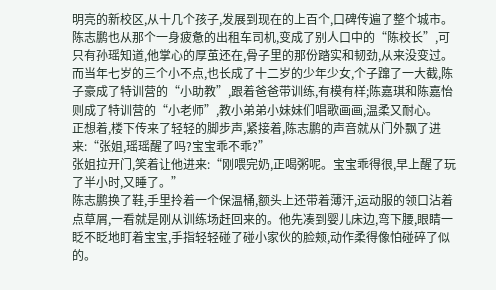明亮的新校区,从十几个孩子,发展到现在的上百个,口碑传遍了整个城市。陈志鹏也从那个一身疲惫的出租车司机,变成了别人口中的“陈校长”,可只有孙瑶知道,他掌心的厚茧还在,骨子里的那份踏实和韧劲,从来没变过。而当年七岁的三个小不点,也长成了十二岁的少年少女,个子蹿了一大截,陈子豪成了特训营的“小助教”,跟着爸爸带训练,有模有样;陈嘉琪和陈嘉怡则成了特训营的“小老师”,教小弟弟小妹妹们唱歌画画,温柔又耐心。
正想着,楼下传来了轻轻的脚步声,紧接着,陈志鹏的声音就从门外飘了进来:“张姐,瑶瑶醒了吗?宝宝乖不乖?”
张姐拉开门,笑着让他进来:“刚喂完奶,正喝粥呢。宝宝乖得很,早上醒了玩了半小时,又睡了。”
陈志鹏换了鞋,手里拎着一个保温桶,额头上还带着薄汗,运动服的领口沾着点草屑,一看就是刚从训练场赶回来的。他先凑到婴儿床边,弯下腰,眼睛一眨不眨地盯着宝宝,手指轻轻碰了碰小家伙的脸颊,动作柔得像怕碰碎了似的。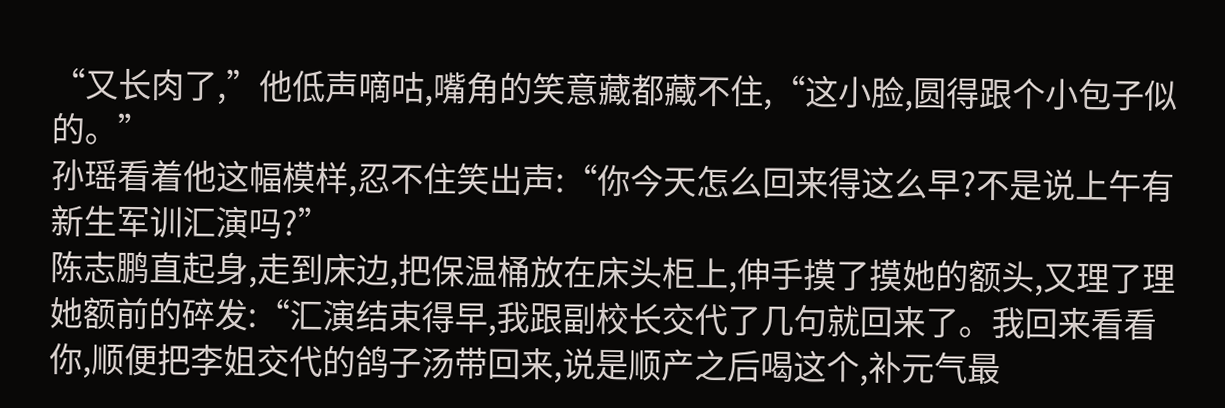“又长肉了,”他低声嘀咕,嘴角的笑意藏都藏不住,“这小脸,圆得跟个小包子似的。”
孙瑶看着他这幅模样,忍不住笑出声:“你今天怎么回来得这么早?不是说上午有新生军训汇演吗?”
陈志鹏直起身,走到床边,把保温桶放在床头柜上,伸手摸了摸她的额头,又理了理她额前的碎发:“汇演结束得早,我跟副校长交代了几句就回来了。我回来看看你,顺便把李姐交代的鸽子汤带回来,说是顺产之后喝这个,补元气最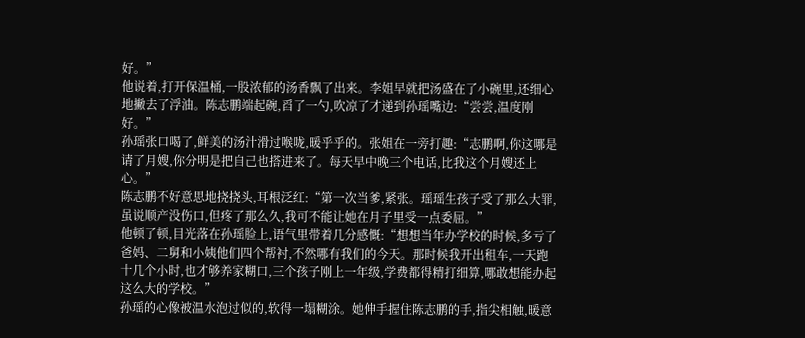好。”
他说着,打开保温桶,一股浓郁的汤香飘了出来。李姐早就把汤盛在了小碗里,还细心地撇去了浮油。陈志鹏端起碗,舀了一勺,吹凉了才递到孙瑶嘴边:“尝尝,温度刚好。”
孙瑶张口喝了,鲜美的汤汁滑过喉咙,暖乎乎的。张姐在一旁打趣:“志鹏啊,你这哪是请了月嫂,你分明是把自己也搭进来了。每天早中晚三个电话,比我这个月嫂还上心。”
陈志鹏不好意思地挠挠头,耳根泛红:“第一次当爹,紧张。瑶瑶生孩子受了那么大罪,虽说顺产没伤口,但疼了那么久,我可不能让她在月子里受一点委屈。”
他顿了顿,目光落在孙瑶脸上,语气里带着几分感慨:“想想当年办学校的时候,多亏了爸妈、二舅和小姨他们四个帮衬,不然哪有我们的今天。那时候我开出租车,一天跑十几个小时,也才够养家糊口,三个孩子刚上一年级,学费都得精打细算,哪敢想能办起这么大的学校。”
孙瑶的心像被温水泡过似的,软得一塌糊涂。她伸手握住陈志鹏的手,指尖相触,暖意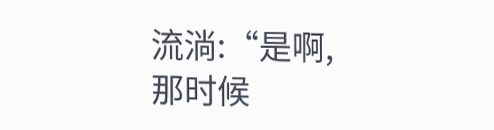流淌:“是啊,那时候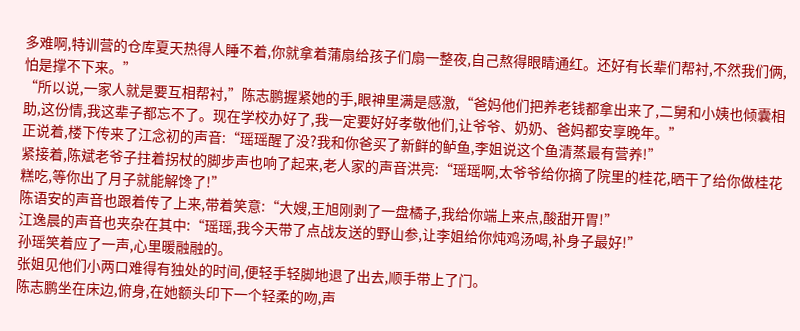多难啊,特训营的仓库夏天热得人睡不着,你就拿着蒲扇给孩子们扇一整夜,自己熬得眼睛通红。还好有长辈们帮衬,不然我们俩,怕是撑不下来。”
“所以说,一家人就是要互相帮衬,”陈志鹏握紧她的手,眼神里满是感激,“爸妈他们把养老钱都拿出来了,二舅和小姨也倾囊相助,这份情,我这辈子都忘不了。现在学校办好了,我一定要好好孝敬他们,让爷爷、奶奶、爸妈都安享晚年。”
正说着,楼下传来了江念初的声音:“瑶瑶醒了没?我和你爸买了新鲜的鲈鱼,李姐说这个鱼清蒸最有营养!”
紧接着,陈斌老爷子拄着拐杖的脚步声也响了起来,老人家的声音洪亮:“瑶瑶啊,太爷爷给你摘了院里的桂花,晒干了给你做桂花糕吃,等你出了月子就能解馋了!”
陈语安的声音也跟着传了上来,带着笑意:“大嫂,王旭刚剥了一盘橘子,我给你端上来点,酸甜开胃!”
江逸晨的声音也夹杂在其中:“瑶瑶,我今天带了点战友送的野山参,让李姐给你炖鸡汤喝,补身子最好!”
孙瑶笑着应了一声,心里暖融融的。
张姐见他们小两口难得有独处的时间,便轻手轻脚地退了出去,顺手带上了门。
陈志鹏坐在床边,俯身,在她额头印下一个轻柔的吻,声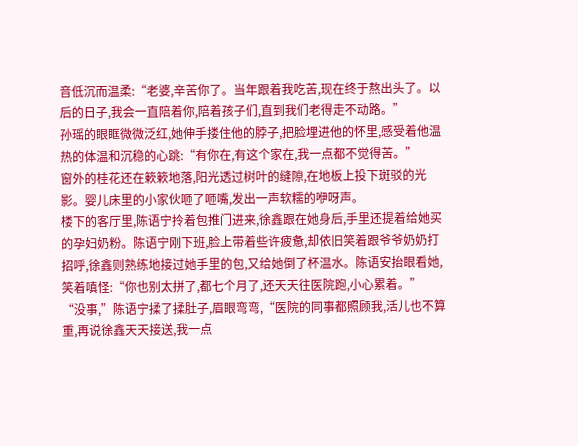音低沉而温柔:“老婆,辛苦你了。当年跟着我吃苦,现在终于熬出头了。以后的日子,我会一直陪着你,陪着孩子们,直到我们老得走不动路。”
孙瑶的眼眶微微泛红,她伸手搂住他的脖子,把脸埋进他的怀里,感受着他温热的体温和沉稳的心跳:“有你在,有这个家在,我一点都不觉得苦。”
窗外的桂花还在簌簌地落,阳光透过树叶的缝隙,在地板上投下斑驳的光影。婴儿床里的小家伙咂了咂嘴,发出一声软糯的咿呀声。
楼下的客厅里,陈语宁拎着包推门进来,徐鑫跟在她身后,手里还提着给她买的孕妇奶粉。陈语宁刚下班,脸上带着些许疲惫,却依旧笑着跟爷爷奶奶打招呼,徐鑫则熟练地接过她手里的包,又给她倒了杯温水。陈语安抬眼看她,笑着嗔怪:“你也别太拼了,都七个月了,还天天往医院跑,小心累着。”
“没事,”陈语宁揉了揉肚子,眉眼弯弯,“医院的同事都照顾我,活儿也不算重,再说徐鑫天天接送,我一点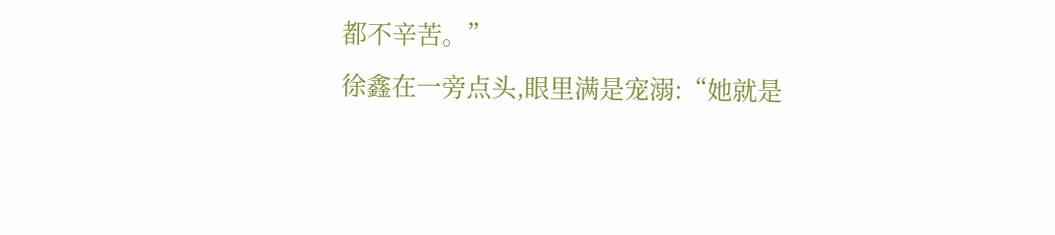都不辛苦。”
徐鑫在一旁点头,眼里满是宠溺:“她就是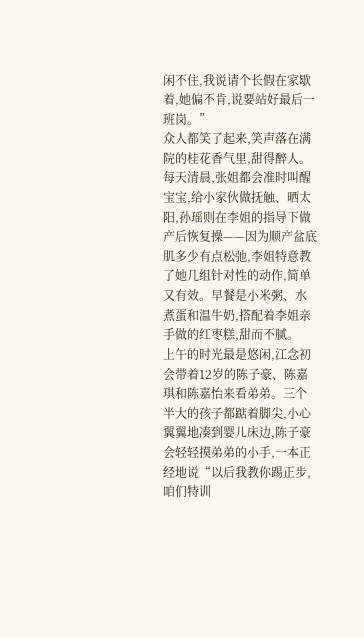闲不住,我说请个长假在家歇着,她偏不肯,说要站好最后一班岗。”
众人都笑了起来,笑声落在满院的桂花香气里,甜得醉人。
每天清晨,张姐都会准时叫醒宝宝,给小家伙做抚触、晒太阳,孙瑶则在李姐的指导下做产后恢复操——因为顺产盆底肌多少有点松弛,李姐特意教了她几组针对性的动作,简单又有效。早餐是小米粥、水煮蛋和温牛奶,搭配着李姐亲手做的红枣糕,甜而不腻。
上午的时光最是悠闲,江念初会带着12岁的陈子豪、陈嘉琪和陈嘉怡来看弟弟。三个半大的孩子都踮着脚尖,小心翼翼地凑到婴儿床边,陈子豪会轻轻摸弟弟的小手,一本正经地说“以后我教你踢正步,咱们特训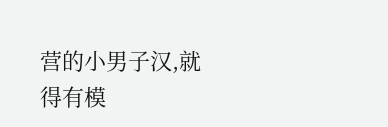营的小男子汉,就得有模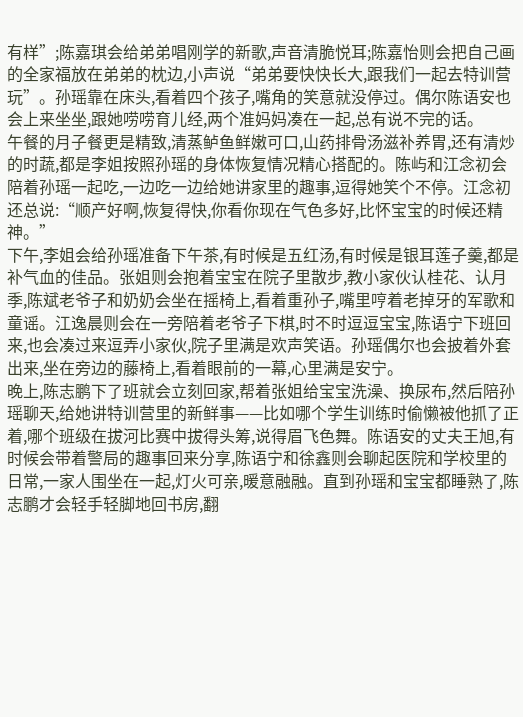有样”;陈嘉琪会给弟弟唱刚学的新歌,声音清脆悦耳;陈嘉怡则会把自己画的全家福放在弟弟的枕边,小声说“弟弟要快快长大,跟我们一起去特训营玩”。孙瑶靠在床头,看着四个孩子,嘴角的笑意就没停过。偶尔陈语安也会上来坐坐,跟她唠唠育儿经,两个准妈妈凑在一起,总有说不完的话。
午餐的月子餐更是精致,清蒸鲈鱼鲜嫩可口,山药排骨汤滋补养胃,还有清炒的时蔬,都是李姐按照孙瑶的身体恢复情况精心搭配的。陈屿和江念初会陪着孙瑶一起吃,一边吃一边给她讲家里的趣事,逗得她笑个不停。江念初还总说:“顺产好啊,恢复得快,你看你现在气色多好,比怀宝宝的时候还精神。”
下午,李姐会给孙瑶准备下午茶,有时候是五红汤,有时候是银耳莲子羹,都是补气血的佳品。张姐则会抱着宝宝在院子里散步,教小家伙认桂花、认月季,陈斌老爷子和奶奶会坐在摇椅上,看着重孙子,嘴里哼着老掉牙的军歌和童谣。江逸晨则会在一旁陪着老爷子下棋,时不时逗逗宝宝,陈语宁下班回来,也会凑过来逗弄小家伙,院子里满是欢声笑语。孙瑶偶尔也会披着外套出来,坐在旁边的藤椅上,看着眼前的一幕,心里满是安宁。
晚上,陈志鹏下了班就会立刻回家,帮着张姐给宝宝洗澡、换尿布,然后陪孙瑶聊天,给她讲特训营里的新鲜事——比如哪个学生训练时偷懒被他抓了正着,哪个班级在拔河比赛中拔得头筹,说得眉飞色舞。陈语安的丈夫王旭,有时候会带着警局的趣事回来分享,陈语宁和徐鑫则会聊起医院和学校里的日常,一家人围坐在一起,灯火可亲,暖意融融。直到孙瑶和宝宝都睡熟了,陈志鹏才会轻手轻脚地回书房,翻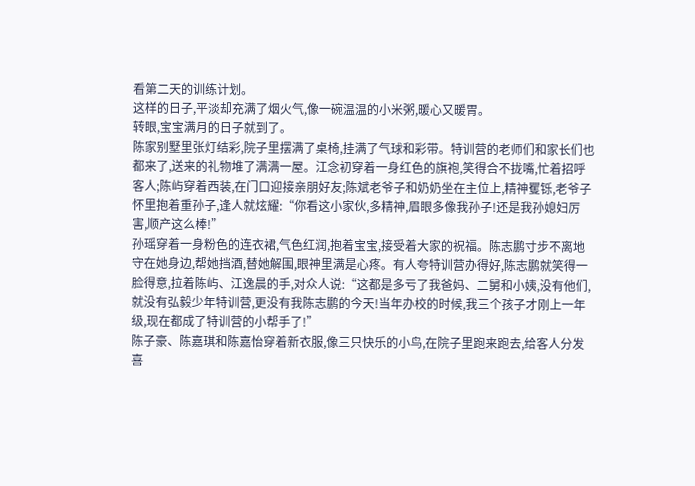看第二天的训练计划。
这样的日子,平淡却充满了烟火气,像一碗温温的小米粥,暖心又暖胃。
转眼,宝宝满月的日子就到了。
陈家别墅里张灯结彩,院子里摆满了桌椅,挂满了气球和彩带。特训营的老师们和家长们也都来了,送来的礼物堆了满满一屋。江念初穿着一身红色的旗袍,笑得合不拢嘴,忙着招呼客人;陈屿穿着西装,在门口迎接亲朋好友;陈斌老爷子和奶奶坐在主位上,精神矍铄,老爷子怀里抱着重孙子,逢人就炫耀:“你看这小家伙,多精神,眉眼多像我孙子!还是我孙媳妇厉害,顺产这么棒!”
孙瑶穿着一身粉色的连衣裙,气色红润,抱着宝宝,接受着大家的祝福。陈志鹏寸步不离地守在她身边,帮她挡酒,替她解围,眼神里满是心疼。有人夸特训营办得好,陈志鹏就笑得一脸得意,拉着陈屿、江逸晨的手,对众人说:“这都是多亏了我爸妈、二舅和小姨,没有他们,就没有弘毅少年特训营,更没有我陈志鹏的今天!当年办校的时候,我三个孩子才刚上一年级,现在都成了特训营的小帮手了!”
陈子豪、陈嘉琪和陈嘉怡穿着新衣服,像三只快乐的小鸟,在院子里跑来跑去,给客人分发喜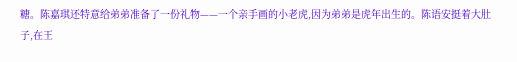糖。陈嘉琪还特意给弟弟准备了一份礼物——一个亲手画的小老虎,因为弟弟是虎年出生的。陈语安挺着大肚子,在王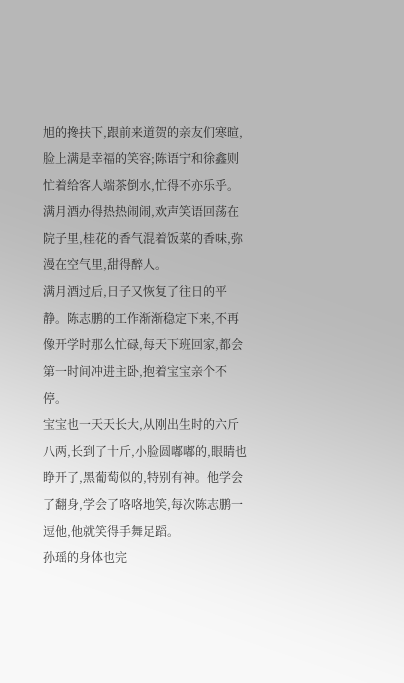旭的搀扶下,跟前来道贺的亲友们寒暄,脸上满是幸福的笑容;陈语宁和徐鑫则忙着给客人端茶倒水,忙得不亦乐乎。
满月酒办得热热闹闹,欢声笑语回荡在院子里,桂花的香气混着饭菜的香味,弥漫在空气里,甜得醉人。
满月酒过后,日子又恢复了往日的平静。陈志鹏的工作渐渐稳定下来,不再像开学时那么忙碌,每天下班回家,都会第一时间冲进主卧,抱着宝宝亲个不停。
宝宝也一天天长大,从刚出生时的六斤八两,长到了十斤,小脸圆嘟嘟的,眼睛也睁开了,黑葡萄似的,特别有神。他学会了翻身,学会了咯咯地笑,每次陈志鹏一逗他,他就笑得手舞足蹈。
孙瑶的身体也完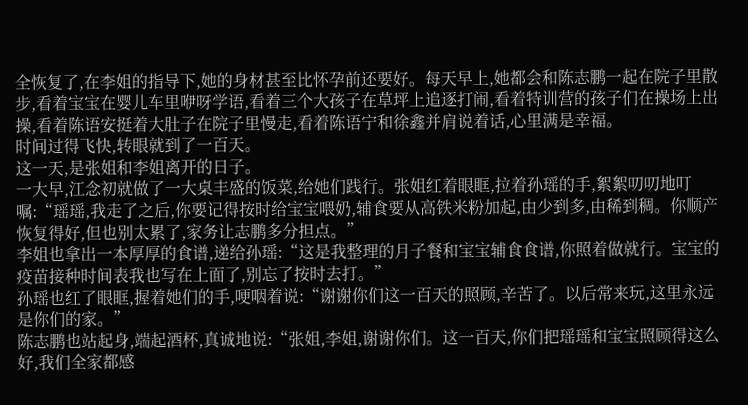全恢复了,在李姐的指导下,她的身材甚至比怀孕前还要好。每天早上,她都会和陈志鹏一起在院子里散步,看着宝宝在婴儿车里咿呀学语,看着三个大孩子在草坪上追逐打闹,看着特训营的孩子们在操场上出操,看着陈语安挺着大肚子在院子里慢走,看着陈语宁和徐鑫并肩说着话,心里满是幸福。
时间过得飞快,转眼就到了一百天。
这一天,是张姐和李姐离开的日子。
一大早,江念初就做了一大桌丰盛的饭菜,给她们践行。张姐红着眼眶,拉着孙瑶的手,絮絮叨叨地叮嘱:“瑶瑶,我走了之后,你要记得按时给宝宝喂奶,辅食要从高铁米粉加起,由少到多,由稀到稠。你顺产恢复得好,但也别太累了,家务让志鹏多分担点。”
李姐也拿出一本厚厚的食谱,递给孙瑶:“这是我整理的月子餐和宝宝辅食食谱,你照着做就行。宝宝的疫苗接种时间表我也写在上面了,别忘了按时去打。”
孙瑶也红了眼眶,握着她们的手,哽咽着说:“谢谢你们这一百天的照顾,辛苦了。以后常来玩,这里永远是你们的家。”
陈志鹏也站起身,端起酒杯,真诚地说:“张姐,李姐,谢谢你们。这一百天,你们把瑶瑶和宝宝照顾得这么好,我们全家都感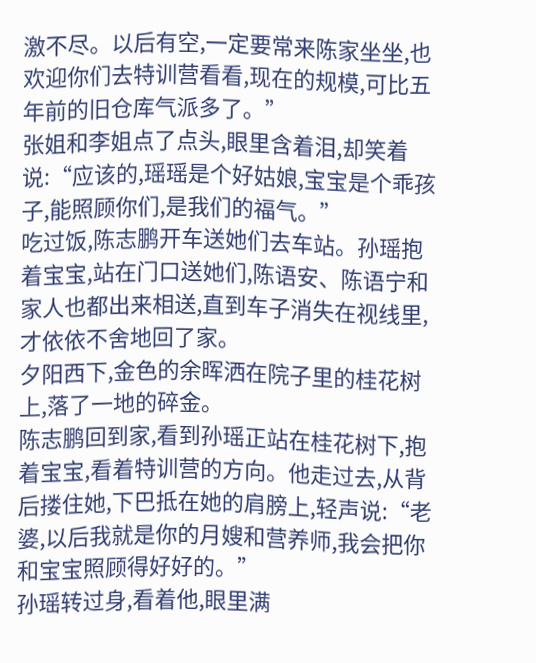激不尽。以后有空,一定要常来陈家坐坐,也欢迎你们去特训营看看,现在的规模,可比五年前的旧仓库气派多了。”
张姐和李姐点了点头,眼里含着泪,却笑着说:“应该的,瑶瑶是个好姑娘,宝宝是个乖孩子,能照顾你们,是我们的福气。”
吃过饭,陈志鹏开车送她们去车站。孙瑶抱着宝宝,站在门口送她们,陈语安、陈语宁和家人也都出来相送,直到车子消失在视线里,才依依不舍地回了家。
夕阳西下,金色的余晖洒在院子里的桂花树上,落了一地的碎金。
陈志鹏回到家,看到孙瑶正站在桂花树下,抱着宝宝,看着特训营的方向。他走过去,从背后搂住她,下巴抵在她的肩膀上,轻声说:“老婆,以后我就是你的月嫂和营养师,我会把你和宝宝照顾得好好的。”
孙瑶转过身,看着他,眼里满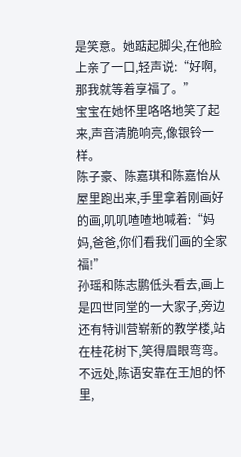是笑意。她踮起脚尖,在他脸上亲了一口,轻声说:“好啊,那我就等着享福了。”
宝宝在她怀里咯咯地笑了起来,声音清脆响亮,像银铃一样。
陈子豪、陈嘉琪和陈嘉怡从屋里跑出来,手里拿着刚画好的画,叽叽喳喳地喊着:“妈妈,爸爸,你们看我们画的全家福!”
孙瑶和陈志鹏低头看去,画上是四世同堂的一大家子,旁边还有特训营崭新的教学楼,站在桂花树下,笑得眉眼弯弯。
不远处,陈语安靠在王旭的怀里,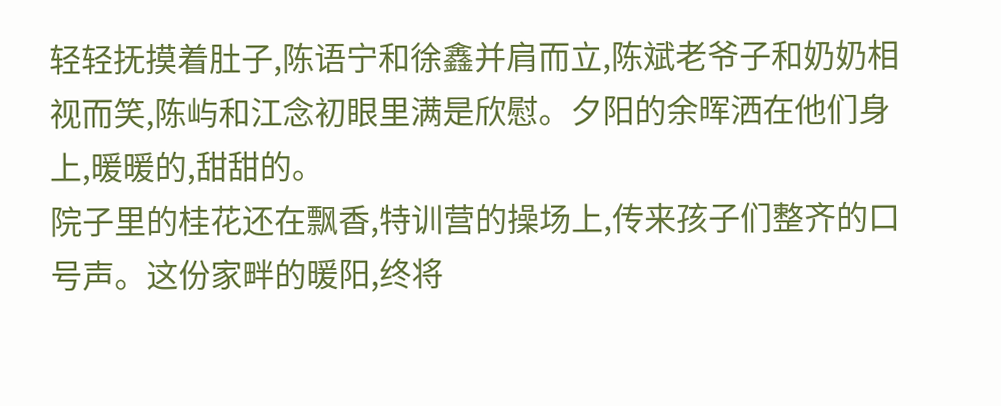轻轻抚摸着肚子,陈语宁和徐鑫并肩而立,陈斌老爷子和奶奶相视而笑,陈屿和江念初眼里满是欣慰。夕阳的余晖洒在他们身上,暖暖的,甜甜的。
院子里的桂花还在飘香,特训营的操场上,传来孩子们整齐的口号声。这份家畔的暖阳,终将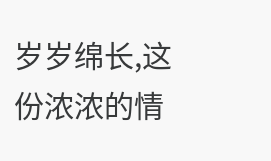岁岁绵长,这份浓浓的情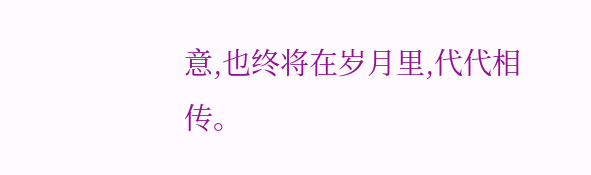意,也终将在岁月里,代代相传。